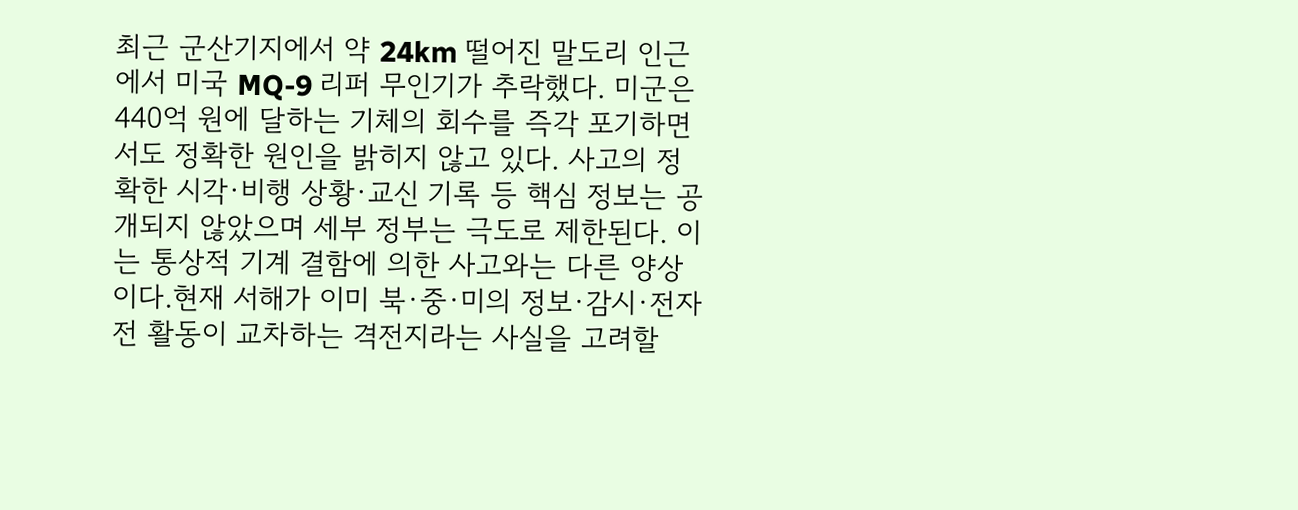최근 군산기지에서 약 24km 떨어진 말도리 인근에서 미국 MQ-9 리퍼 무인기가 추락했다. 미군은 440억 원에 달하는 기체의 회수를 즉각 포기하면서도 정확한 원인을 밝히지 않고 있다. 사고의 정확한 시각·비행 상황·교신 기록 등 핵심 정보는 공개되지 않았으며 세부 정부는 극도로 제한된다. 이는 통상적 기계 결함에 의한 사고와는 다른 양상이다.현재 서해가 이미 북·중·미의 정보·감시·전자전 활동이 교차하는 격전지라는 사실을 고려할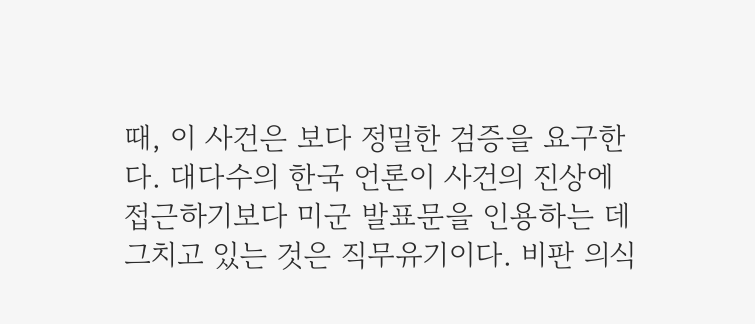때, 이 사건은 보다 정밀한 검증을 요구한다. 대다수의 한국 언론이 사건의 진상에 접근하기보다 미군 발표문을 인용하는 데 그치고 있는 것은 직무유기이다. 비판 의식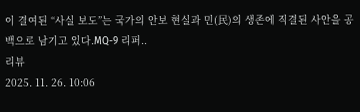이 결여된 “사실 보도”는 국가의 안보 현실과 민(民)의 생존에 직결된 사안을 공백으로 남기고 있다.MQ-9 리퍼..
리뷰
2025. 11. 26. 10:06